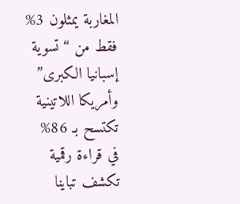المغاربة يمثلون 3% فقط من “تسوية إسبانيا الكبرى” وأمريكا اللاتينية تكتسح بـ 86%
في قراءة رقمية تكشف تباينا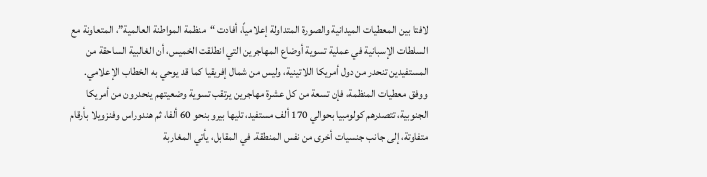لافتا بين المعطيات الميدانية والصورة المتداولة إعلامياً، أفادت “منظمة المواطنة العالمية”، المتعاونة مع السلطات الإسبانية في عملية تسوية أوضاع المهاجرين التي انطلقت الخميس، أن الغالبية الساحقة من المستفيدين تنحدر من دول أمريكا اللاتينية، وليس من شمال إفريقيا كما قد يوحي به الخطاب الإعلامي.
ووفق معطيات المنظمة، فإن تسعة من كل عشرة مهاجرين يرتقب تسوية وضعيتهم ينحدرون من أمريكا الجنوبية، تتصدرهم كولومبيا بحوالي 170 ألف مستفيد، تليها بيرو بنحو 60 ألفا، ثم هندوراس وفنزويلا بأرقام متفاوتة، إلى جانب جنسيات أخرى من نفس المنطقة. في المقابل، يأتي المغاربة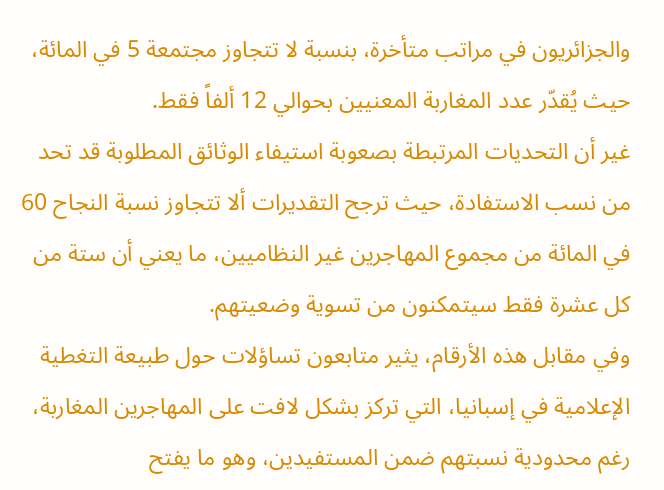والجزائريون في مراتب متأخرة، بنسبة لا تتجاوز مجتمعة 5 في المائة، حيث يُقدّر عدد المغاربة المعنيين بحوالي 12 ألفاً فقط.
غير أن التحديات المرتبطة بصعوبة استيفاء الوثائق المطلوبة قد تحد من نسب الاستفادة، حيث ترجح التقديرات ألا تتجاوز نسبة النجاح 60 في المائة من مجموع المهاجرين غير النظاميين، ما يعني أن ستة من كل عشرة فقط سيتمكنون من تسوية وضعيتهم.
وفي مقابل هذه الأرقام، يثير متابعون تساؤلات حول طبيعة التغطية الإعلامية في إسبانيا، التي تركز بشكل لافت على المهاجرين المغاربة، رغم محدودية نسبتهم ضمن المستفيدين، وهو ما يفتح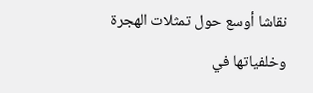نقاشا أوسع حول تمثلات الهجرة وخلفياتها في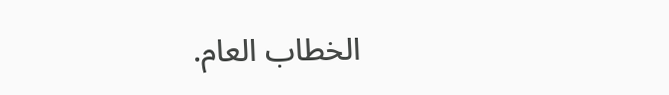الخطاب العام.